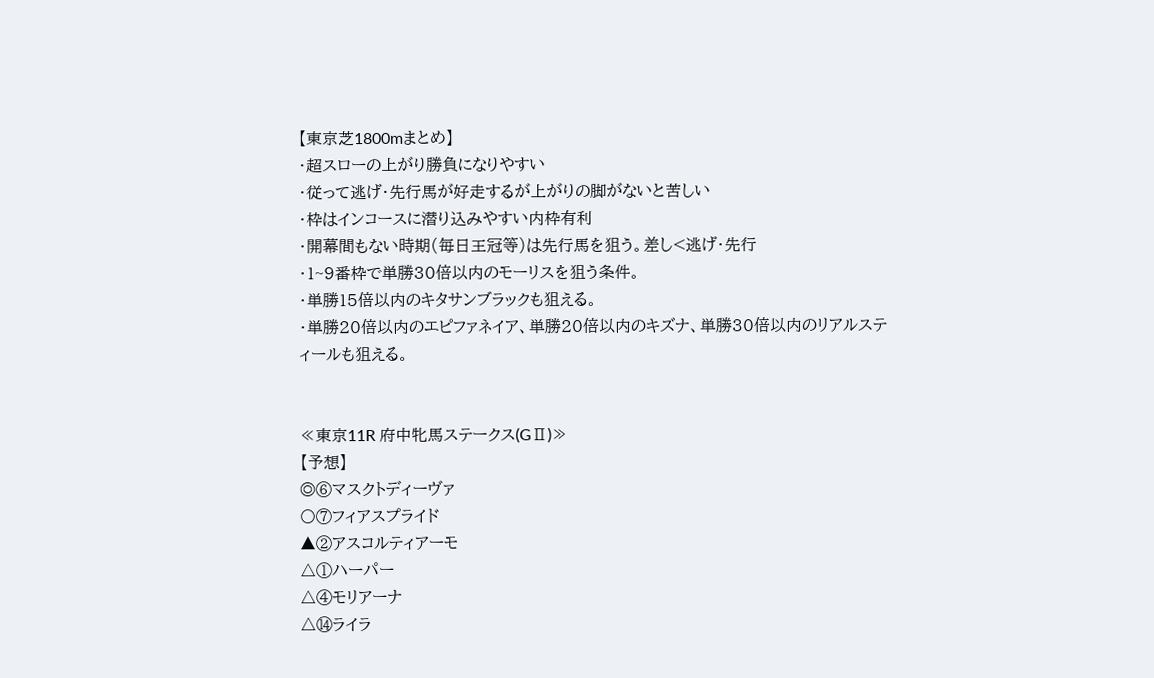【東京芝1800mまとめ】
・超スローの上がり勝負になりやすい
・従って逃げ・先行馬が好走するが上がりの脚がないと苦しい
・枠はインコースに潜り込みやすい内枠有利
・開幕間もない時期(毎日王冠等)は先行馬を狙う。差し<逃げ・先行
・1~9番枠で単勝30倍以内のモーリスを狙う条件。
・単勝15倍以内のキタサンブラックも狙える。
・単勝20倍以内のエピファネイア、単勝20倍以内のキズナ、単勝30倍以内のリアルスティールも狙える。


≪東京11R 府中牝馬ステークス(GⅡ)≫
【予想】
◎⑥マスクトディーヴァ
〇⑦フィアスプライド
▲②アスコルティアーモ
△①ハーパー
△④モリアーナ
△⑭ライラ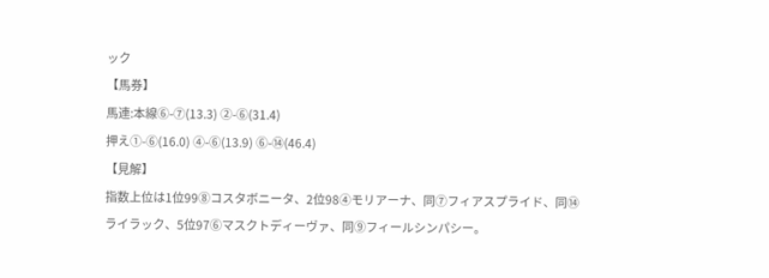ック
【馬券】
馬連:本線⑥-⑦(13.3) ②-⑥(31.4)
押え①-⑥(16.0) ④-⑥(13.9) ⑥-⑭(46.4)
【見解】
指数上位は1位99⑧コスタボニータ、2位98④モリアーナ、同⑦フィアスプライド、同⑭ライラック、5位97⑥マスクトディーヴァ、同⑨フィールシンパシー。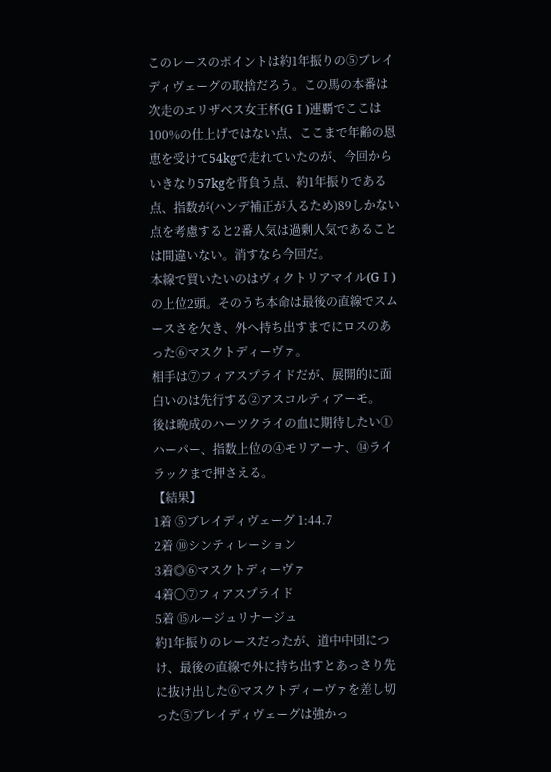このレースのポイントは約1年振りの⑤ブレイディヴェーグの取捨だろう。この馬の本番は次走のエリザベス女王杯(GⅠ)連覇でここは100%の仕上げではない点、ここまで年齢の恩恵を受けて54kgで走れていたのが、今回からいきなり57kgを背負う点、約1年振りである点、指数が(ハンデ補正が入るため)89しかない点を考慮すると2番人気は過剰人気であることは間違いない。消すなら今回だ。
本線で買いたいのはヴィクトリアマイル(GⅠ)の上位2頭。そのうち本命は最後の直線でスムースさを欠き、外へ持ち出すまでにロスのあった⑥マスクトディーヴァ。
相手は⑦フィアスプライドだが、展開的に面白いのは先行する②アスコルティアーモ。
後は晩成のハーツクライの血に期待したい①ハーパー、指数上位の④モリアーナ、⑭ライラックまで押さえる。
【結果】
1着 ⑤ブレイディヴェーグ 1:44.7
2着 ⑩シンティレーション
3着◎⑥マスクトディーヴァ
4着〇⑦フィアスプライド
5着 ⑮ルージュリナージュ
約1年振りのレースだったが、道中中団につけ、最後の直線で外に持ち出すとあっさり先に抜け出した⑥マスクトディーヴァを差し切った⑤ブレイディヴェーグは強かっ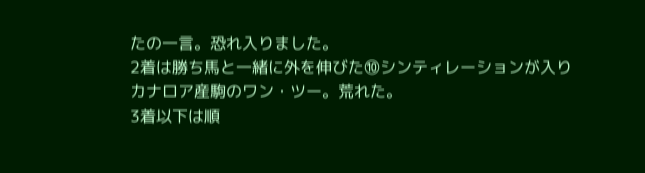たの一言。恐れ入りました。
2着は勝ち馬と一緒に外を伸びた⑩シンティレーションが入りカナロア産駒のワン・ツー。荒れた。
3着以下は順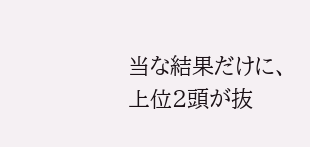当な結果だけに、上位2頭が抜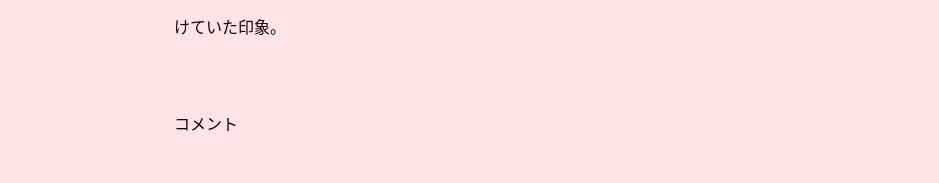けていた印象。


コメント